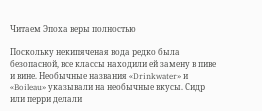Читаем Эпоха веры полностью

Поскольку некипяченая вода редко была безопасной, все классы находили ей замену в пиве и вине. Необычные названия «Drinkwater» и «Boileau» указывали на необычные вкусы. Сидр или перри делали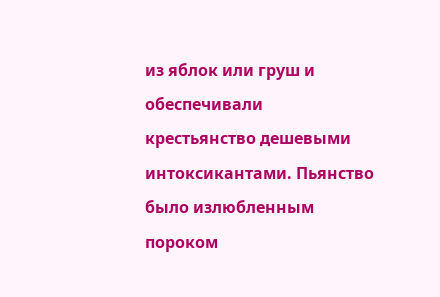из яблок или груш и обеспечивали крестьянство дешевыми интоксикантами. Пьянство было излюбленным пороком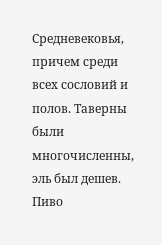Средневековья, причем среди всех сословий и полов. Таверны были многочисленны, эль был дешев. Пиво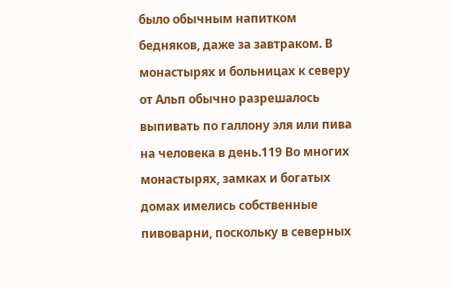было обычным напитком бедняков, даже за завтраком. В монастырях и больницах к северу от Альп обычно разрешалось выпивать по галлону эля или пива на человека в день.119 Во многих монастырях, замках и богатых домах имелись собственные пивоварни, поскольку в северных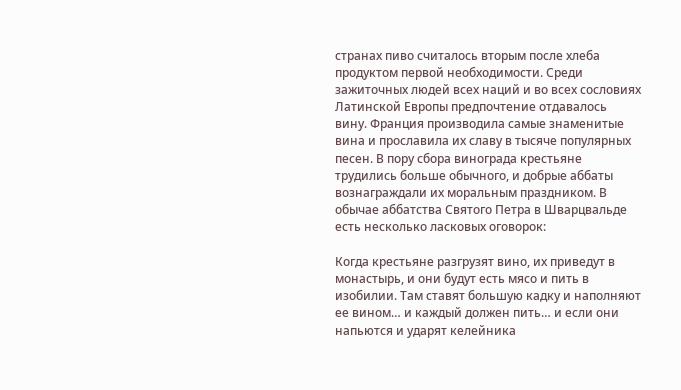странах пиво считалось вторым после хлеба продуктом первой необходимости. Среди зажиточных людей всех наций и во всех сословиях Латинской Европы предпочтение отдавалось вину. Франция производила самые знаменитые вина и прославила их славу в тысяче популярных песен. В пору сбора винограда крестьяне трудились больше обычного, и добрые аббаты вознаграждали их моральным праздником. В обычае аббатства Святого Петра в Шварцвальде есть несколько ласковых оговорок:

Когда крестьяне разгрузят вино, их приведут в монастырь, и они будут есть мясо и пить в изобилии. Там ставят большую кадку и наполняют ее вином… и каждый должен пить… и если они напьются и ударят келейника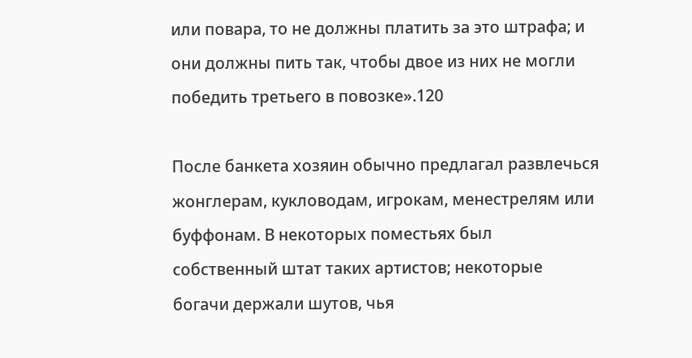или повара, то не должны платить за это штрафа; и они должны пить так, чтобы двое из них не могли победить третьего в повозке».120

После банкета хозяин обычно предлагал развлечься жонглерам, кукловодам, игрокам, менестрелям или буффонам. В некоторых поместьях был собственный штат таких артистов; некоторые богачи держали шутов, чья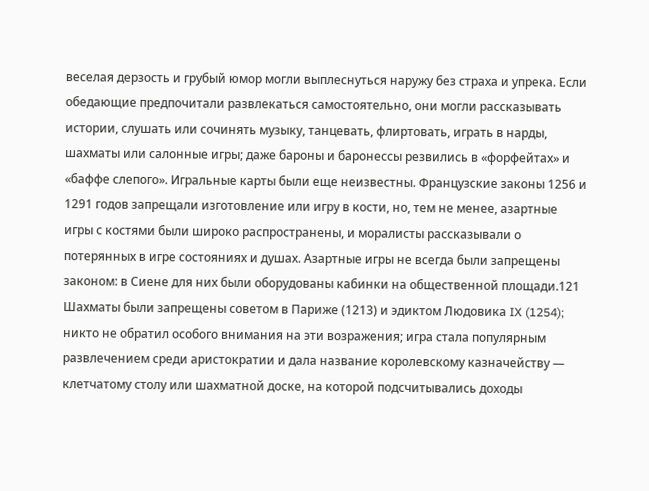веселая дерзость и грубый юмор могли выплеснуться наружу без страха и упрека. Если обедающие предпочитали развлекаться самостоятельно, они могли рассказывать истории, слушать или сочинять музыку, танцевать, флиртовать, играть в нарды, шахматы или салонные игры; даже бароны и баронессы резвились в «форфейтах» и «баффе слепого». Игральные карты были еще неизвестны. Французские законы 1256 и 1291 годов запрещали изготовление или игру в кости, но, тем не менее, азартные игры с костями были широко распространены, и моралисты рассказывали о потерянных в игре состояниях и душах. Азартные игры не всегда были запрещены законом: в Сиене для них были оборудованы кабинки на общественной площади.121 Шахматы были запрещены советом в Париже (1213) и эдиктом Людовика IX (1254); никто не обратил особого внимания на эти возражения; игра стала популярным развлечением среди аристократии и дала название королевскому казначейству — клетчатому столу или шахматной доске, на которой подсчитывались доходы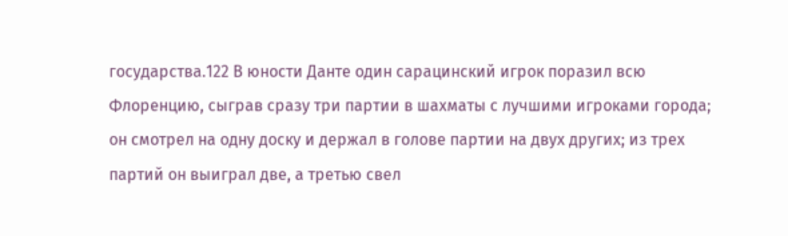государства.122 В юности Данте один сарацинский игрок поразил всю Флоренцию, сыграв сразу три партии в шахматы с лучшими игроками города; он смотрел на одну доску и держал в голове партии на двух других; из трех партий он выиграл две, а третью свел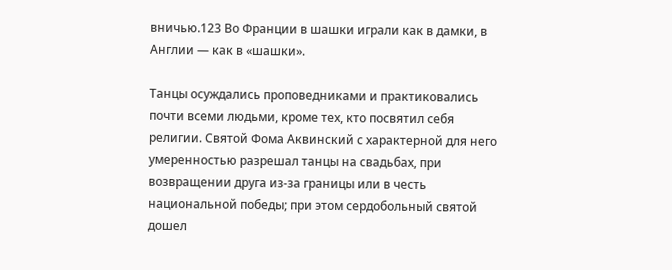вничью.123 Во Франции в шашки играли как в дамки, в Англии — как в «шашки».

Танцы осуждались проповедниками и практиковались почти всеми людьми, кроме тех, кто посвятил себя религии. Святой Фома Аквинский с характерной для него умеренностью разрешал танцы на свадьбах, при возвращении друга из-за границы или в честь национальной победы; при этом сердобольный святой дошел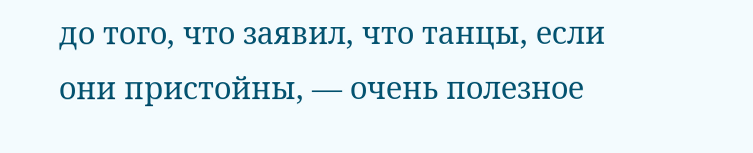до того, что заявил, что танцы, если они пристойны, — очень полезное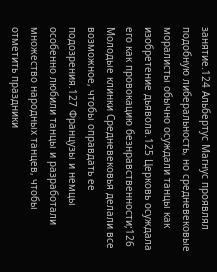занятие.124 Альбертус Магнус проявлял подобную либеральность, но средневековые моралисты обычно осуждали танцы как изобретение дьявола.125 Церковь осуждала его как провокацию безнравственности;126 Молодые клинки Средневековья делали все возможное, чтобы оправдать ее подозрения.127 Французы и немцы особенно любили танцы и разработали множество народных танцев, чтобы отметить праздники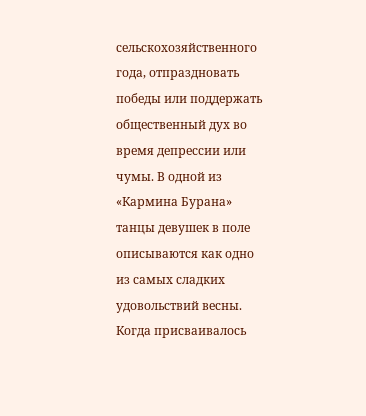сельскохозяйственного года, отпраздновать победы или поддержать общественный дух во время депрессии или чумы. В одной из «Кармина Бурана» танцы девушек в поле описываются как одно из самых сладких удовольствий весны. Когда присваивалось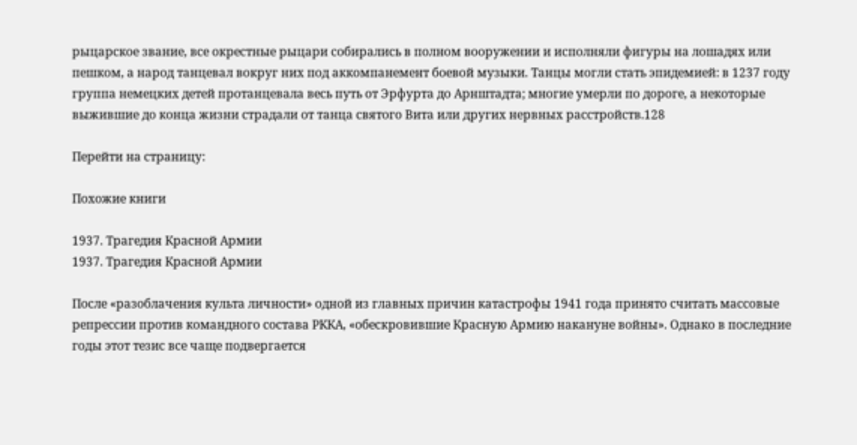рыцарское звание, все окрестные рыцари собирались в полном вооружении и исполняли фигуры на лошадях или пешком, а народ танцевал вокруг них под аккомпанемент боевой музыки. Танцы могли стать эпидемией: в 1237 году группа немецких детей протанцевала весь путь от Эрфурта до Арнштадта; многие умерли по дороге, а некоторые выжившие до конца жизни страдали от танца святого Вита или других нервных расстройств.128

Перейти на страницу:

Похожие книги

1937. Трагедия Красной Армии
1937. Трагедия Красной Армии

После «разоблачения культа личности» одной из главных причин катастрофы 1941 года принято считать массовые репрессии против командного состава РККА, «обескровившие Красную Армию накануне войны». Однако в последние годы этот тезис все чаще подвергается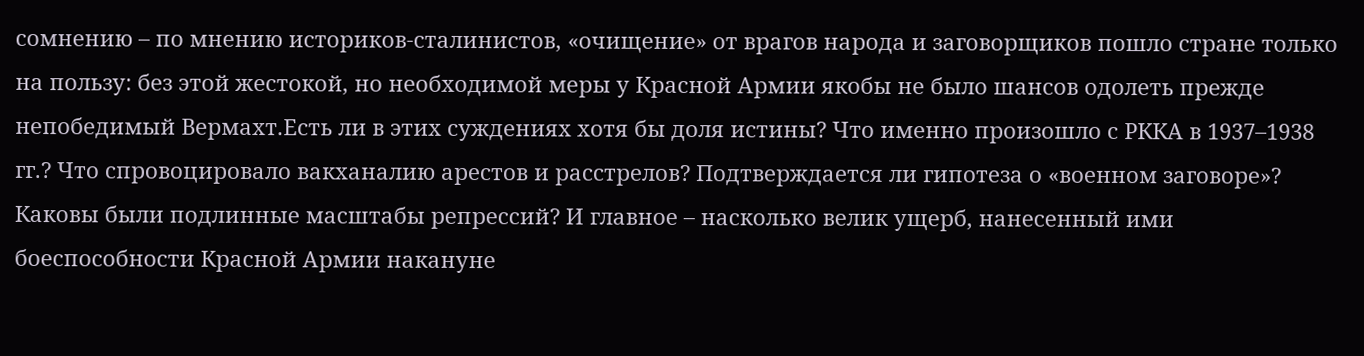сомнению – по мнению историков-сталинистов, «очищение» от врагов народа и заговорщиков пошло стране только на пользу: без этой жестокой, но необходимой меры у Красной Армии якобы не было шансов одолеть прежде непобедимый Вермахт.Есть ли в этих суждениях хотя бы доля истины? Что именно произошло с РККА в 1937–1938 гг.? Что спровоцировало вакханалию арестов и расстрелов? Подтверждается ли гипотеза о «военном заговоре»? Каковы были подлинные масштабы репрессий? И главное – насколько велик ущерб, нанесенный ими боеспособности Красной Армии накануне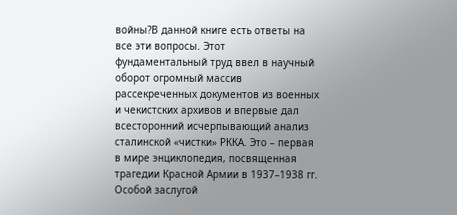войны?В данной книге есть ответы на все эти вопросы. Этот фундаментальный труд ввел в научный оборот огромный массив рассекреченных документов из военных и чекистских архивов и впервые дал всесторонний исчерпывающий анализ сталинской «чистки» РККА. Это – первая в мире энциклопедия, посвященная трагедии Красной Армии в 1937–1938 гг. Особой заслугой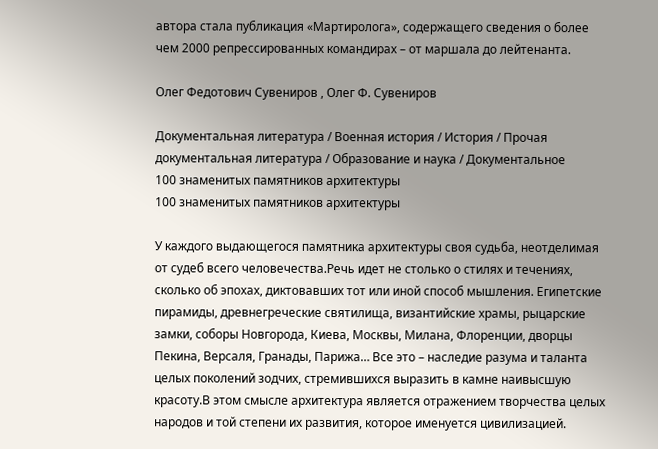автора стала публикация «Мартиролога», содержащего сведения о более чем 2000 репрессированных командирах – от маршала до лейтенанта.

Олег Федотович Сувениров , Олег Ф. Сувениров

Документальная литература / Военная история / История / Прочая документальная литература / Образование и наука / Документальное
100 знаменитых памятников архитектуры
100 знаменитых памятников архитектуры

У каждого выдающегося памятника архитектуры своя судьба, неотделимая от судеб всего человечества.Речь идет не столько о стилях и течениях, сколько об эпохах, диктовавших тот или иной способ мышления. Египетские пирамиды, древнегреческие святилища, византийские храмы, рыцарские замки, соборы Новгорода, Киева, Москвы, Милана, Флоренции, дворцы Пекина, Версаля, Гранады, Парижа… Все это – наследие разума и таланта целых поколений зодчих, стремившихся выразить в камне наивысшую красоту.В этом смысле архитектура является отражением творчества целых народов и той степени их развития, которое именуется цивилизацией.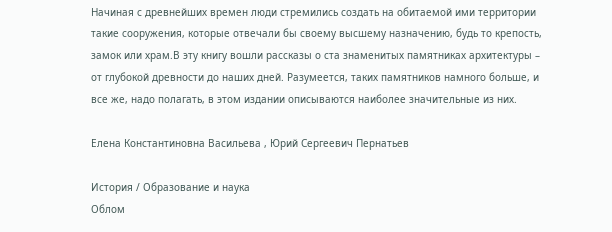Начиная с древнейших времен люди стремились создать на обитаемой ими территории такие сооружения, которые отвечали бы своему высшему назначению, будь то крепость, замок или храм.В эту книгу вошли рассказы о ста знаменитых памятниках архитектуры – от глубокой древности до наших дней. Разумеется, таких памятников намного больше, и все же, надо полагать, в этом издании описываются наиболее значительные из них.

Елена Константиновна Васильева , Юрий Сергеевич Пернатьев

История / Образование и наука
Облом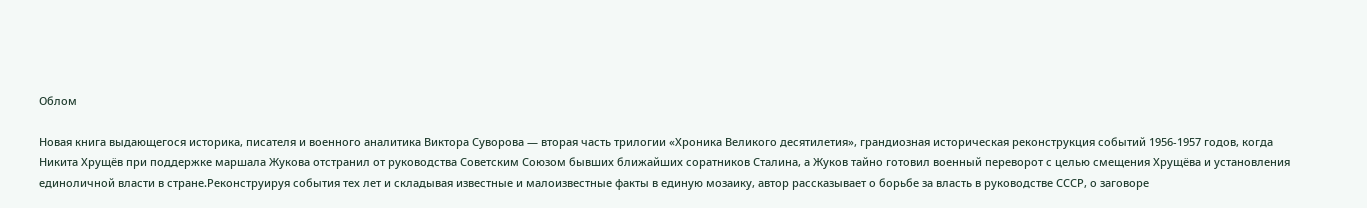Облом

Новая книга выдающегося историка, писателя и военного аналитика Виктора Суворова — вторая часть трилогии «Хроника Великого десятилетия», грандиозная историческая реконструкция событий 1956-1957 годов, когда Никита Хрущёв при поддержке маршала Жукова отстранил от руководства Советским Союзом бывших ближайших соратников Сталина, а Жуков тайно готовил военный переворот с целью смещения Хрущёва и установления единоличной власти в стране.Реконструируя события тех лет и складывая известные и малоизвестные факты в единую мозаику, автор рассказывает о борьбе за власть в руководстве СССР, о заговоре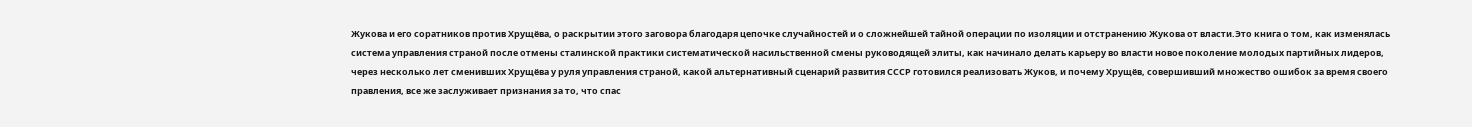Жукова и его соратников против Хрущёва, о раскрытии этого заговора благодаря цепочке случайностей и о сложнейшей тайной операции по изоляции и отстранению Жукова от власти.Это книга о том, как изменялась система управления страной после отмены сталинской практики систематической насильственной смены руководящей элиты, как начинало делать карьеру во власти новое поколение молодых партийных лидеров, через несколько лет сменивших Хрущёва у руля управления страной, какой альтернативный сценарий развития СССР готовился реализовать Жуков, и почему Хрущёв, совершивший множество ошибок за время своего правления, все же заслуживает признания за то, что спас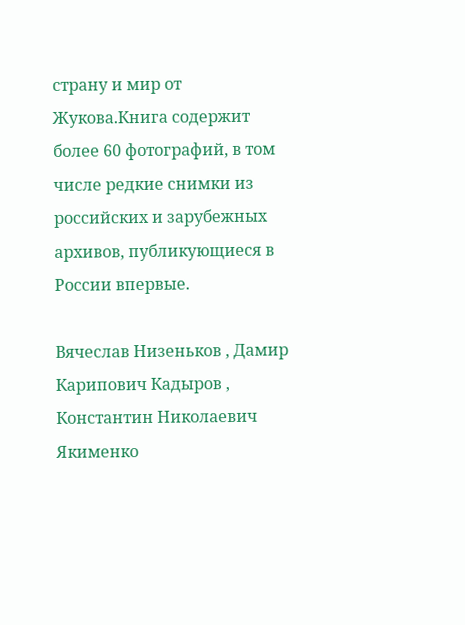страну и мир от Жукова.Книга содержит более 60 фотографий, в том числе редкие снимки из российских и зарубежных архивов, публикующиеся в России впервые.

Вячеслав Низеньков , Дамир Карипович Кадыров , Константин Николаевич Якименко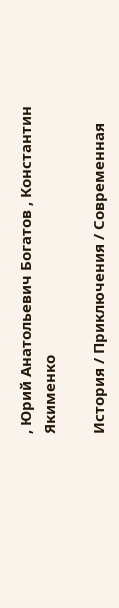, Юрий Анатольевич Богатов , Константин Якименко

История / Приключения / Современная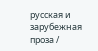русская и зарубежная проза /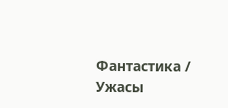Фантастика / Ужасы